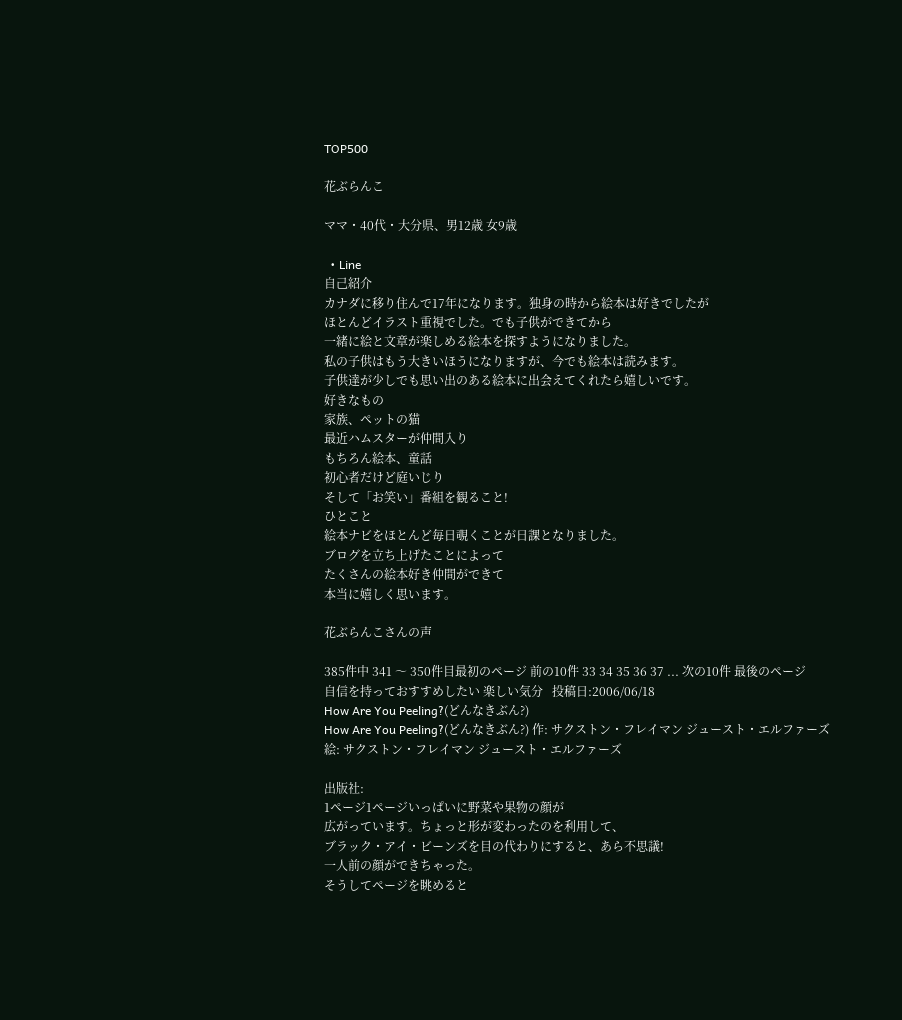TOP500

花ぶらんこ

ママ・40代・大分県、男12歳 女9歳

  • Line
自己紹介
カナダに移り住んで17年になります。独身の時から絵本は好きでしたが
ほとんどイラスト重視でした。でも子供ができてから
一緒に絵と文章が楽しめる絵本を探すようになりました。
私の子供はもう大きいほうになりますが、今でも絵本は読みます。
子供達が少しでも思い出のある絵本に出会えてくれたら嬉しいです。
好きなもの
家族、ペットの猫
最近ハムスターが仲間入り
もちろん絵本、童話
初心者だけど庭いじり
そして「お笑い」番組を観ること!
ひとこと
絵本ナビをほとんど毎日覗くことが日課となりました。
ブログを立ち上げたことによって
たくさんの絵本好き仲間ができて
本当に嬉しく思います。

花ぶらんこさんの声

385件中 341 〜 350件目最初のページ 前の10件 33 34 35 36 37 ... 次の10件 最後のページ
自信を持っておすすめしたい 楽しい気分   投稿日:2006/06/18
How Are You Peeling?(どんなきぶん?)
How Are You Peeling?(どんなきぶん?) 作: サクストン・フレイマン ジュースト・エルファーズ
絵: サクストン・フレイマン ジュースト・エルファーズ

出版社:
1ページ1ページいっぱいに野菜や果物の顔が
広がっています。ちょっと形が変わったのを利用して、
ブラック・アイ・ビーンズを目の代わりにすると、あら不思議!
一人前の顔ができちゃった。
そうしてページを眺めると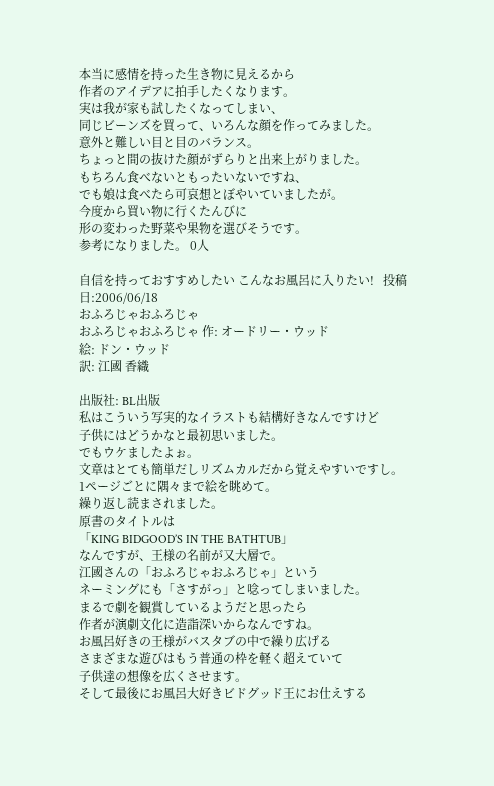本当に感情を持った生き物に見えるから
作者のアイデアに拍手したくなります。
実は我が家も試したくなってしまい、
同じビーンズを買って、いろんな顔を作ってみました。
意外と難しい目と目のバランス。
ちょっと間の抜けた顔がずらりと出来上がりました。
もちろん食べないともったいないですね、
でも娘は食べたら可哀想とぼやいていましたが。
今度から買い物に行くたんびに
形の変わった野菜や果物を選びそうです。
参考になりました。 0人

自信を持っておすすめしたい こんなお風呂に入りたい!   投稿日:2006/06/18
おふろじゃおふろじゃ
おふろじゃおふろじゃ 作: オードリー・ウッド
絵: ドン・ウッド
訳: 江國 香織

出版社: BL出版
私はこういう写実的なイラストも結構好きなんですけど
子供にはどうかなと最初思いました。
でもウケましたよぉ。
文章はとても簡単だしリズムカルだから覚えやすいですし。
1ページごとに隅々まで絵を眺めて。
繰り返し読まされました。
原書のタイトルは
「KING BIDGOOD’S IN THE BATHTUB」
なんですが、王様の名前が又大層で。
江國さんの「おふろじゃおふろじゃ」という
ネーミングにも「さすがっ」と唸ってしまいました。
まるで劇を観賞しているようだと思ったら
作者が演劇文化に造詣深いからなんですね。
お風呂好きの王様がバスタブの中で繰り広げる
さまざまな遊びはもう普通の枠を軽く超えていて
子供達の想像を広くさせます。
そして最後にお風呂大好きビドグッド王にお仕えする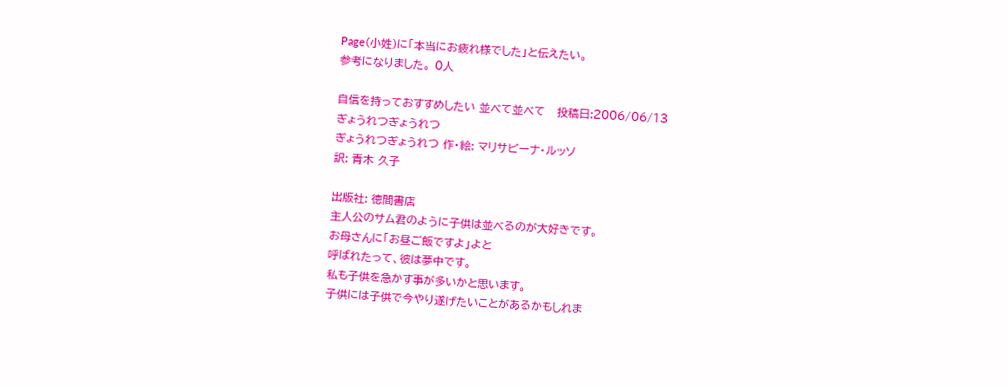Page(小姓)に「本当にお疲れ様でした」と伝えたい。
参考になりました。 0人

自信を持っておすすめしたい 並べて並べて   投稿日:2006/06/13
ぎょうれつぎょうれつ
ぎょうれつぎょうれつ 作・絵: マリサビーナ・ルッソ
訳: 青木 久子

出版社: 徳間書店
主人公のサム君のように子供は並べるのが大好きです。
お母さんに「お昼ご飯ですよ」よと
呼ばれたって、彼は夢中です。
私も子供を急かす事が多いかと思います。
子供には子供で今やり遂げたいことがあるかもしれま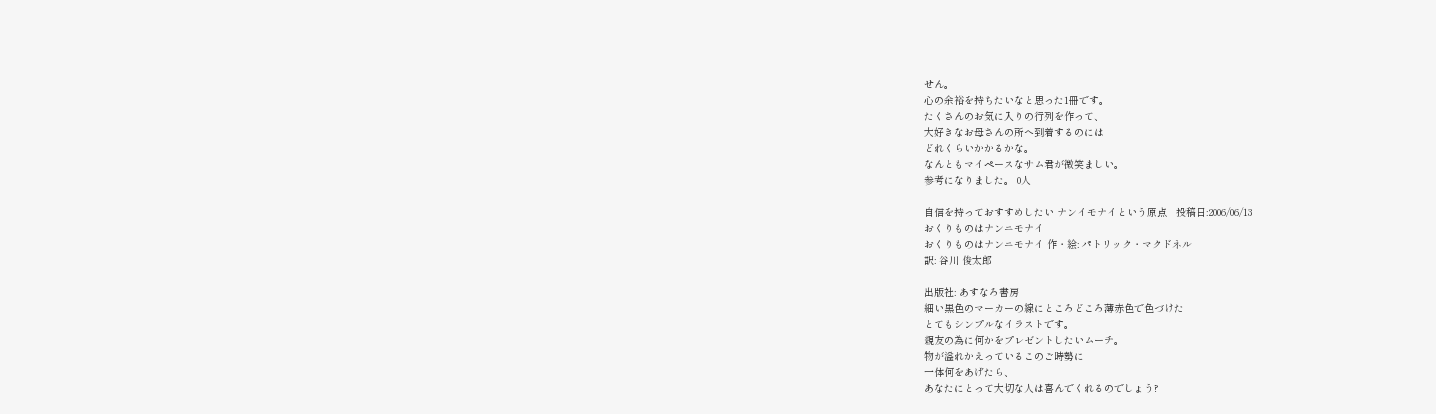せん。
心の余裕を持ちたいなと思った1冊です。
たくさんのお気に入りの行列を作って、
大好きなお母さんの所へ到着するのには
どれくらいかかるかな。
なんともマイペースなサム君が微笑ましい。
参考になりました。 0人

自信を持っておすすめしたい ナンイモナイという原点   投稿日:2006/06/13
おくりものはナンニモナイ
おくりものはナンニモナイ 作・絵: パトリック・マクドネル
訳: 谷川 俊太郎

出版社: あすなろ書房
細い黒色のマーカーの線にところどころ薄赤色で色づけた
とてもシンプルなイラストです。
親友の為に何かをプレゼントしたいムーチ。
物が溢れかえっているこのご時勢に
一体何をあげたら、
あなたにとって大切な人は喜んでくれるのでしょう?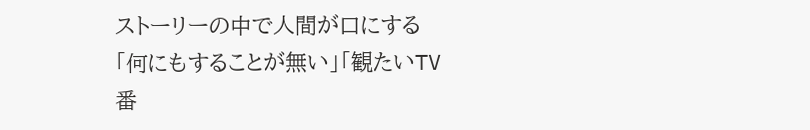ストーリーの中で人間が口にする
「何にもすることが無い」「観たいTV番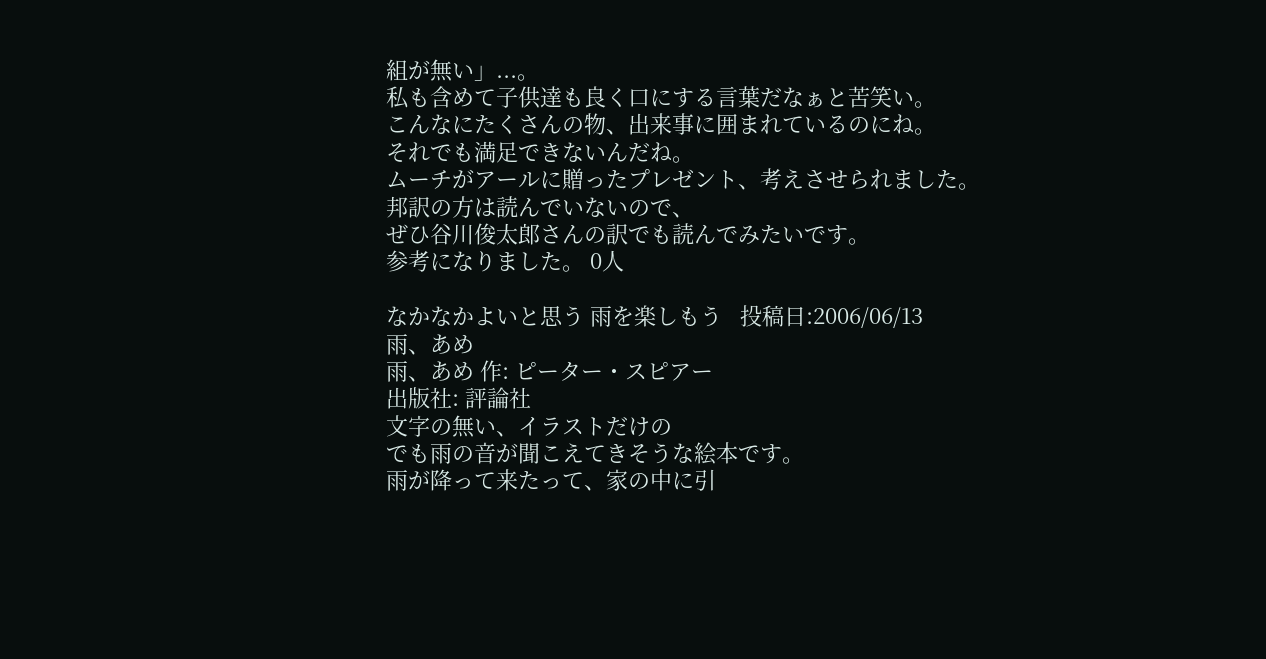組が無い」...。
私も含めて子供達も良く口にする言葉だなぁと苦笑い。
こんなにたくさんの物、出来事に囲まれているのにね。
それでも満足できないんだね。
ムーチがアールに贈ったプレゼント、考えさせられました。
邦訳の方は読んでいないので、
ぜひ谷川俊太郎さんの訳でも読んでみたいです。
参考になりました。 0人

なかなかよいと思う 雨を楽しもう   投稿日:2006/06/13
雨、あめ
雨、あめ 作: ピーター・スピアー
出版社: 評論社
文字の無い、イラストだけの
でも雨の音が聞こえてきそうな絵本です。
雨が降って来たって、家の中に引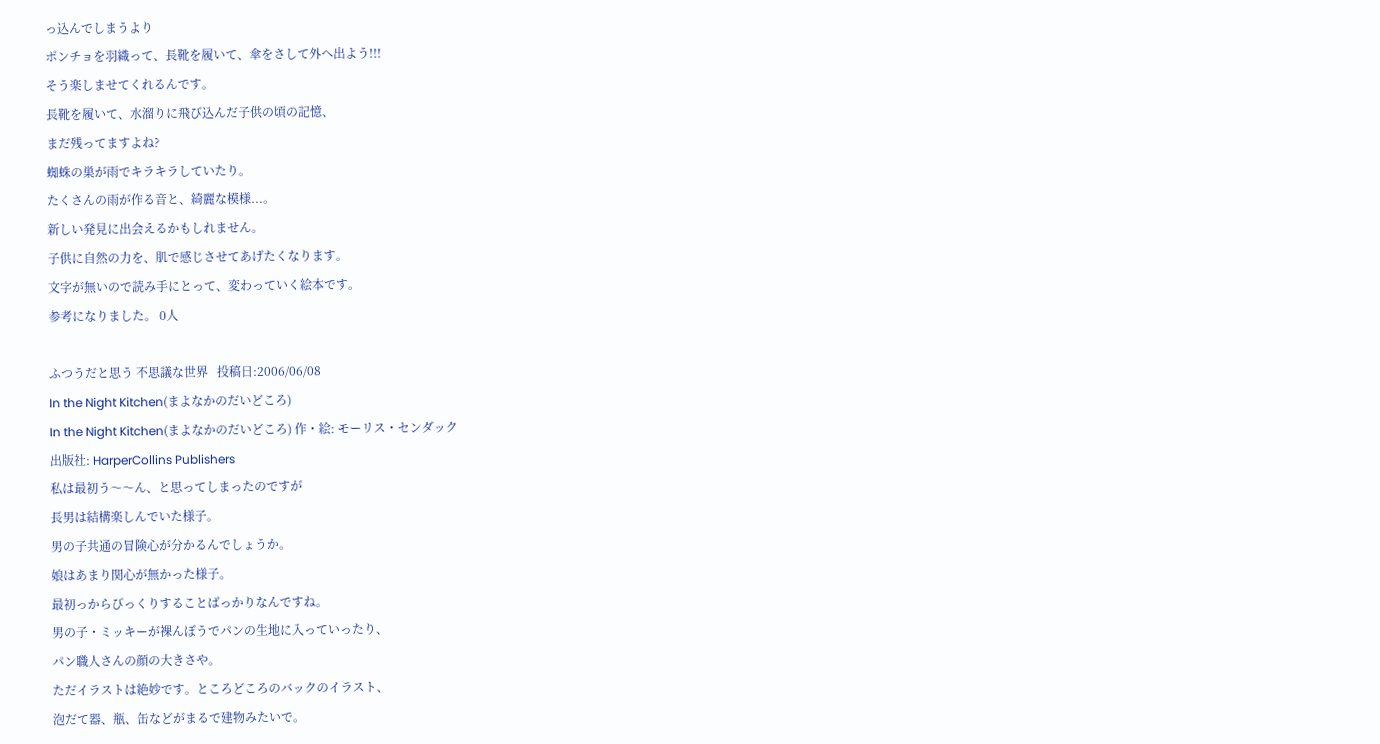っ込んでしまうより
ポンチョを羽織って、長靴を履いて、傘をさして外へ出よう!!!
そう楽しませてくれるんです。
長靴を履いて、水溜りに飛び込んだ子供の頃の記憶、
まだ残ってますよね?
蜘蛛の巣が雨でキラキラしていたり。
たくさんの雨が作る音と、綺麗な模様...。
新しい発見に出会えるかもしれません。
子供に自然の力を、肌で感じさせてあげたくなります。
文字が無いので読み手にとって、変わっていく絵本です。
参考になりました。 0人

ふつうだと思う 不思議な世界   投稿日:2006/06/08
In the Night Kitchen(まよなかのだいどころ)
In the Night Kitchen(まよなかのだいどころ) 作・絵: モーリス・センダック
出版社: HarperCollins Publishers
私は最初う〜〜ん、と思ってしまったのですが
長男は結構楽しんでいた様子。
男の子共通の冒険心が分かるんでしょうか。
娘はあまり関心が無かった様子。
最初っからびっくりすることばっかりなんですね。
男の子・ミッキーが裸んぼうでパンの生地に入っていったり、
パン職人さんの顔の大きさや。
ただイラストは絶妙です。ところどころのバックのイラスト、
泡だて器、瓶、缶などがまるで建物みたいで。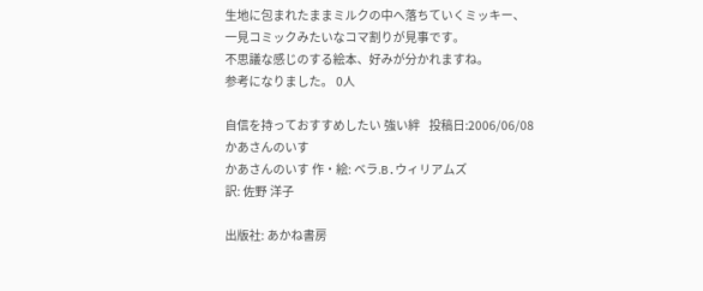生地に包まれたままミルクの中へ落ちていくミッキー、
一見コミックみたいなコマ割りが見事です。
不思議な感じのする絵本、好みが分かれますね。
参考になりました。 0人

自信を持っておすすめしたい 強い絆   投稿日:2006/06/08
かあさんのいす
かあさんのいす 作・絵: ベラ.B.ウィリアムズ
訳: 佐野 洋子

出版社: あかね書房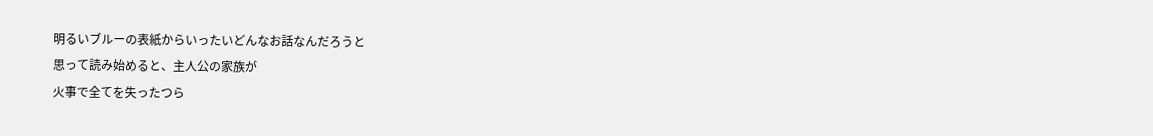明るいブルーの表紙からいったいどんなお話なんだろうと
思って読み始めると、主人公の家族が
火事で全てを失ったつら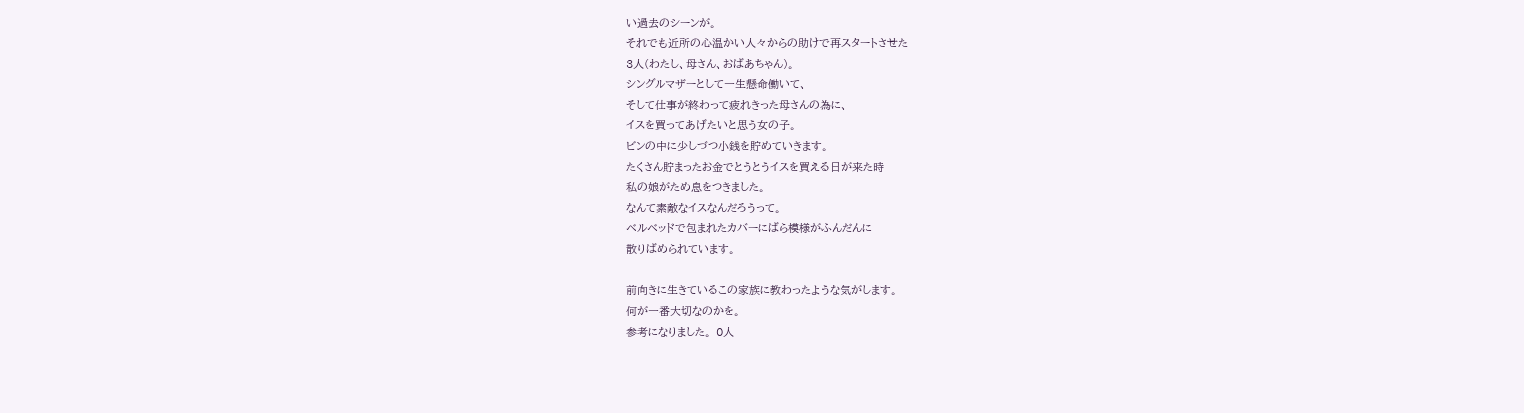い過去のシーンが。
それでも近所の心温かい人々からの助けで再スタートさせた
3人(わたし、母さん、おばあちゃん)。
シングルマザーとして一生懸命働いて、
そして仕事が終わって疲れきった母さんの為に、
イスを買ってあげたいと思う女の子。
ビンの中に少しづつ小銭を貯めていきます。
たくさん貯まったお金でとうとうイスを買える日が来た時
私の娘がため息をつきました。
なんて素敵なイスなんだろうって。
ベルベッドで包まれたカバーにばら模様がふんだんに
散りばめられています。

前向きに生きているこの家族に教わったような気がします。
何が一番大切なのかを。
参考になりました。 0人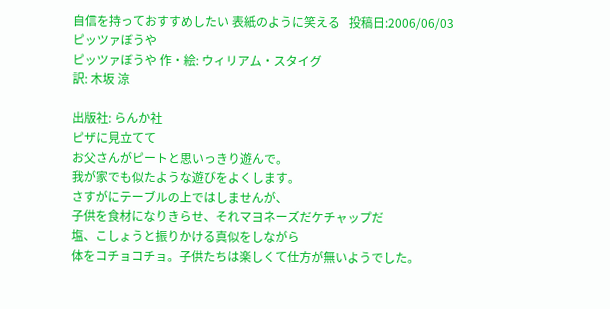自信を持っておすすめしたい 表紙のように笑える   投稿日:2006/06/03
ピッツァぼうや
ピッツァぼうや 作・絵: ウィリアム・スタイグ
訳: 木坂 涼

出版社: らんか社
ピザに見立てて
お父さんがピートと思いっきり遊んで。
我が家でも似たような遊びをよくします。
さすがにテーブルの上ではしませんが、
子供を食材になりきらせ、それマヨネーズだケチャップだ
塩、こしょうと振りかける真似をしながら
体をコチョコチョ。子供たちは楽しくて仕方が無いようでした。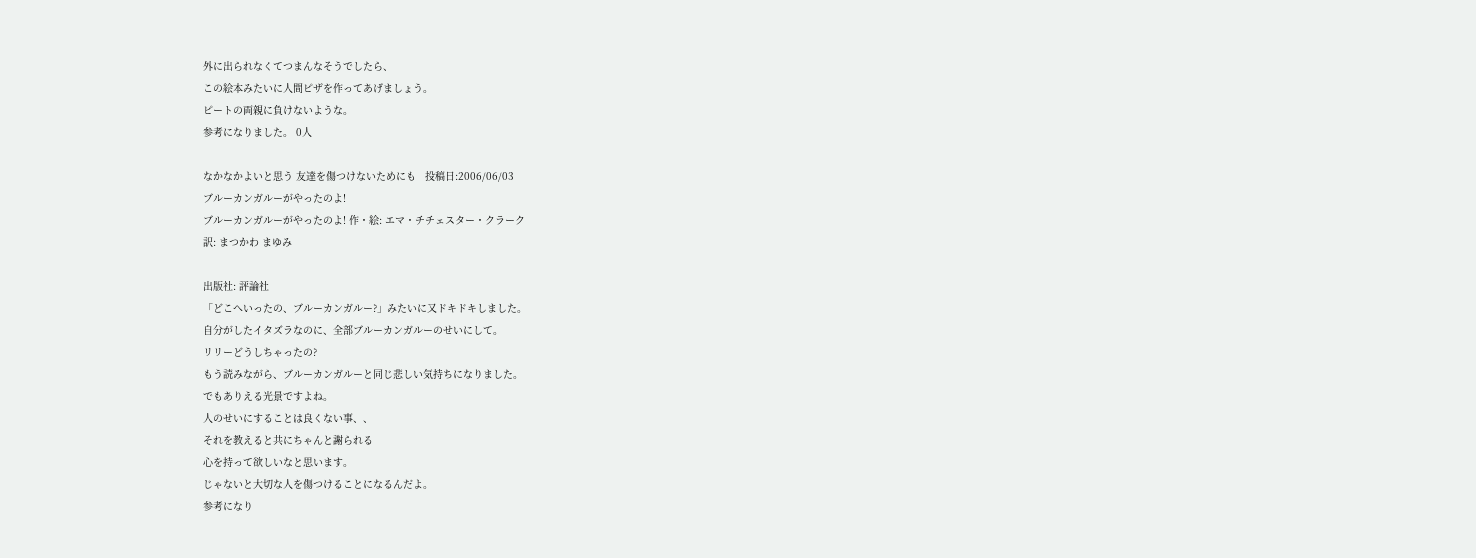外に出られなくてつまんなそうでしたら、
この絵本みたいに人間ピザを作ってあげましょう。
ピートの両親に負けないような。
参考になりました。 0人

なかなかよいと思う 友達を傷つけないためにも   投稿日:2006/06/03
ブルーカンガルーがやったのよ!
ブルーカンガルーがやったのよ! 作・絵: エマ・チチェスター・クラーク
訳: まつかわ まゆみ

出版社: 評論社
「どこへいったの、ブルーカンガルー?」みたいに又ドキドキしました。
自分がしたイタズラなのに、全部ブルーカンガルーのせいにして。
リリーどうしちゃったの?
もう読みながら、ブルーカンガルーと同じ悲しい気持ちになりました。
でもありえる光景ですよね。
人のせいにすることは良くない事、、
それを教えると共にちゃんと謝られる
心を持って欲しいなと思います。
じゃないと大切な人を傷つけることになるんだよ。
参考になり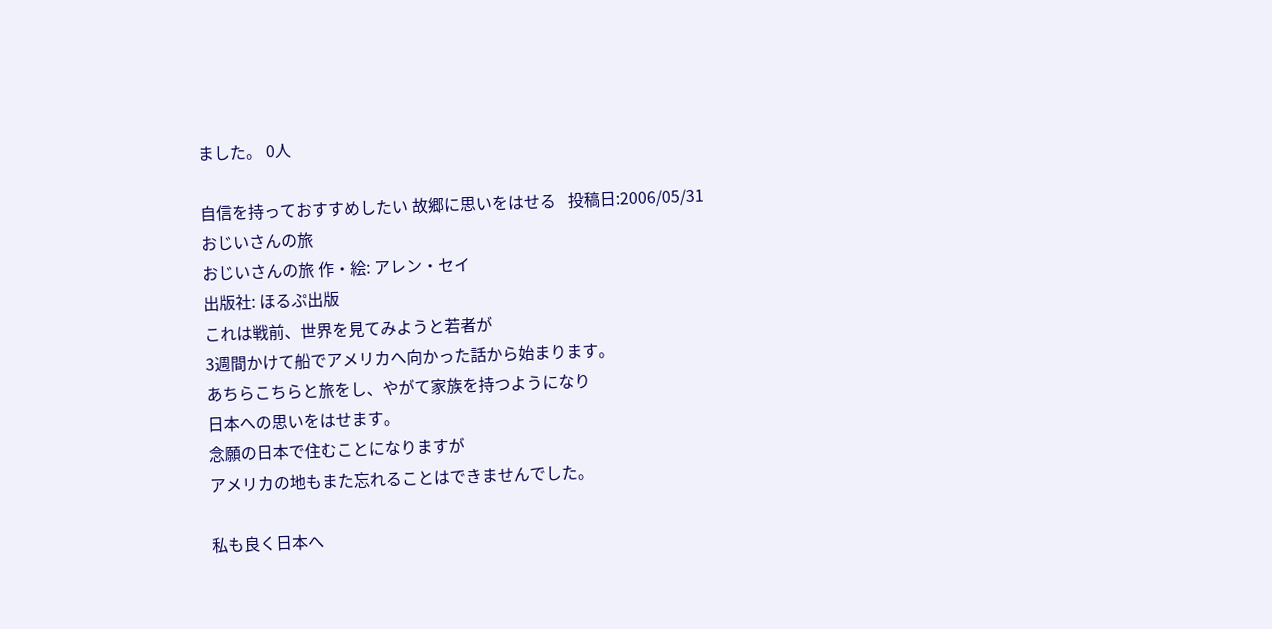ました。 0人

自信を持っておすすめしたい 故郷に思いをはせる   投稿日:2006/05/31
おじいさんの旅
おじいさんの旅 作・絵: アレン・セイ
出版社: ほるぷ出版
これは戦前、世界を見てみようと若者が
3週間かけて船でアメリカへ向かった話から始まります。
あちらこちらと旅をし、やがて家族を持つようになり
日本への思いをはせます。
念願の日本で住むことになりますが
アメリカの地もまた忘れることはできませんでした。

私も良く日本へ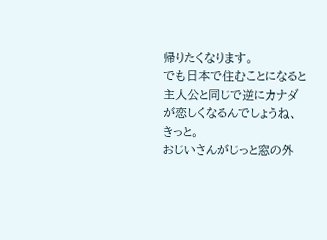帰りたくなります。
でも日本で住むことになると
主人公と同じで逆にカナダが恋しくなるんでしょうね、
きっと。
おじいさんがじっと窓の外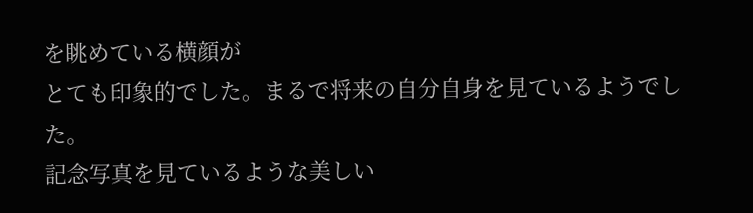を眺めている横顔が
とても印象的でした。まるで将来の自分自身を見ているようでした。
記念写真を見ているような美しい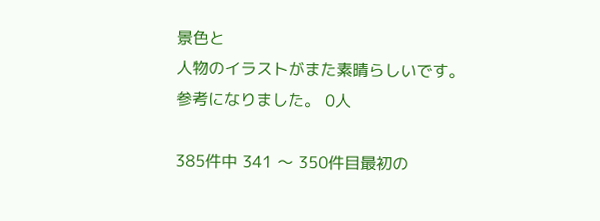景色と
人物のイラストがまた素晴らしいです。
参考になりました。 0人

385件中 341 〜 350件目最初の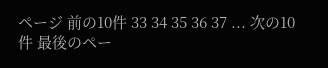ページ 前の10件 33 34 35 36 37 ... 次の10件 最後のペー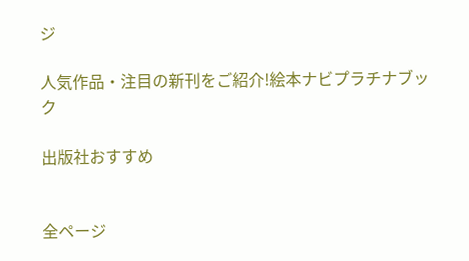ジ

人気作品・注目の新刊をご紹介!絵本ナビプラチナブック

出版社おすすめ


全ページ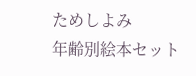ためしよみ
年齢別絵本セット